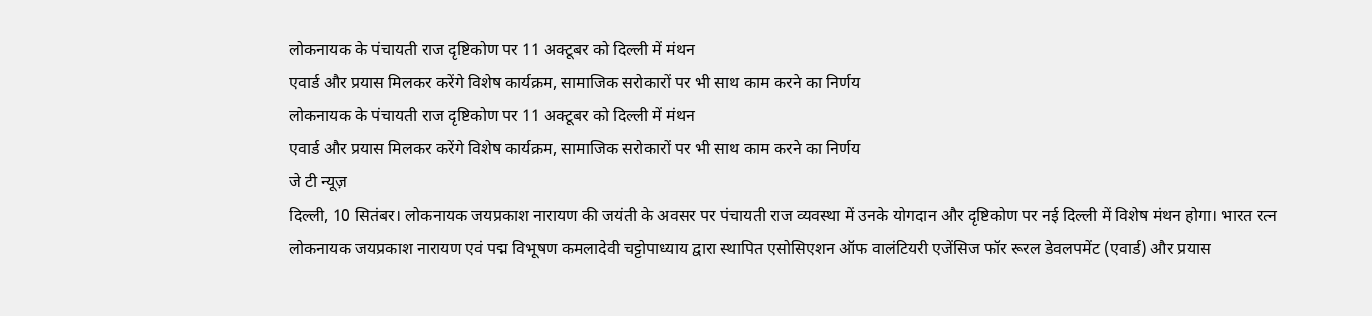लोकनायक के पंचायती राज दृष्टिकोण पर 11 अक्टूबर को दिल्ली में मंथन
एवार्ड और प्रयास मिलकर करेंगे विशेष कार्यक्रम, सामाजिक सरोकारों पर भी साथ काम करने का निर्णय
लोकनायक के पंचायती राज दृष्टिकोण पर 11 अक्टूबर को दिल्ली में मंथन
एवार्ड और प्रयास मिलकर करेंगे विशेष कार्यक्रम, सामाजिक सरोकारों पर भी साथ काम करने का निर्णय
जे टी न्यूज़
दिल्ली, 10 सितंबर। लोकनायक जयप्रकाश नारायण की जयंती के अवसर पर पंचायती राज व्यवस्था में उनके योगदान और दृष्टिकोण पर नई दिल्ली में विशेष मंथन होगा। भारत रत्न लोकनायक जयप्रकाश नारायण एवं पद्म विभूषण कमलादेवी चट्टोपाध्याय द्वारा स्थापित एसोसिएशन ऑफ वालंटियरी एजेंसिज फॉर रूरल डेवलपमेंट (एवार्ड) और प्रयास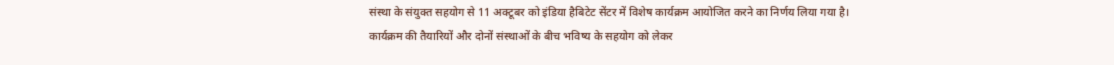संस्था के संयुक्त सहयोग से 11 अक्टूबर को इंडिया हैबिटेट सेंटर में विशेष कार्यक्रम आयोजित करने का निर्णय लिया गया है।
कार्यक्रम की तैयारियों और दोनों संस्थाओं के बीच भविष्य के सहयोग को लेकर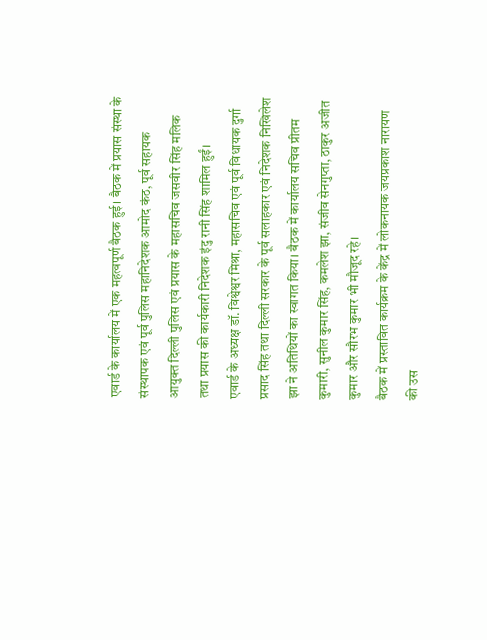एवार्ड के कार्यालय में एक महत्वपूर्ण बैठक हुई। बैठक में प्रयास संस्था के संस्थापक एवं पूर्व पुलिस महानिदेशक आमोद कंठ, पूर्व सहायक आयुक्त दिल्ली पुलिस एवं प्रयास के महासचिव जसवीर सिंह मलिक तथा प्रयास की कार्यकारी निदेशक इंदु रानी सिंह शामिल हुईं।
एवार्ड के अध्यक्ष डॉ. विश्वेश्वर मिश्रा, महासचिव एवं पूर्व विधायक दुर्गा प्रसाद सिंह तथा दिल्ली सरकार के पूर्व सलाहकार एवं निदेशक निखिलेश झा ने अतिथियों का स्वागत किया। बैठक में कार्यालय सचिव प्रीतम कुमारी, सुनील कुमार सिंह, कमलेश झा, संजीव सेनगुप्ता, ठाकुर अजीत कुमार और सौरभ कुमार भी मौजूद रहे।
बैठक में प्रस्तावित कार्यक्रम के केंद्र में लोकनायक जयप्रकाश नारायण की उस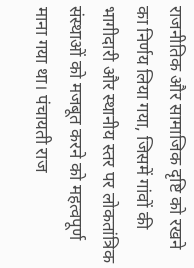राजनीतिक और सामाजिक दृष्टि को रखने का निर्णय लिया गया, जिसमें गांवों की भागीदारी और स्थानीय स्तर पर लोकतांत्रिक संस्थाओं को मजबूत करने को महत्वपूर्ण माना गया था। पंचायती राज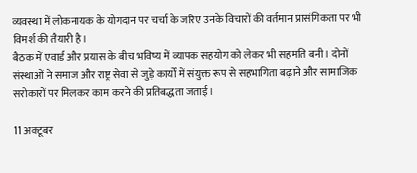व्यवस्था में लोकनायक के योगदान पर चर्चा के जरिए उनके विचारों की वर्तमान प्रासंगिकता पर भी विमर्श की तैयारी है।
बैठक में एवार्ड और प्रयास के बीच भविष्य में व्यापक सहयोग को लेकर भी सहमति बनी। दोनों संस्थाओं ने समाज और राष्ट्र सेवा से जुड़े कार्यों में संयुक्त रूप से सहभागिता बढ़ाने और सामाजिक सरोकारों पर मिलकर काम करने की प्रतिबद्धता जताई।

11 अक्टूबर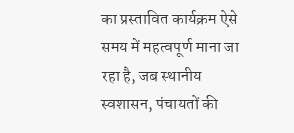का प्रस्तावित कार्यक्रम ऐसे समय में महत्वपूर्ण माना जा रहा है, जब स्थानीय स्वशासन, पंचायतों की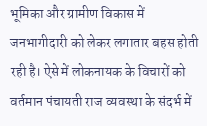भूमिका और ग्रामीण विकास में जनभागीदारी को लेकर लगातार बहस होती रही है। ऐसे में लोकनायक के विचारों को वर्तमान पंचायती राज व्यवस्था के संदर्भ में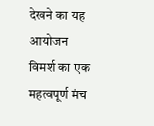देखने का यह आयोजन विमर्श का एक महत्वपूर्ण मंच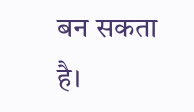बन सकता है।